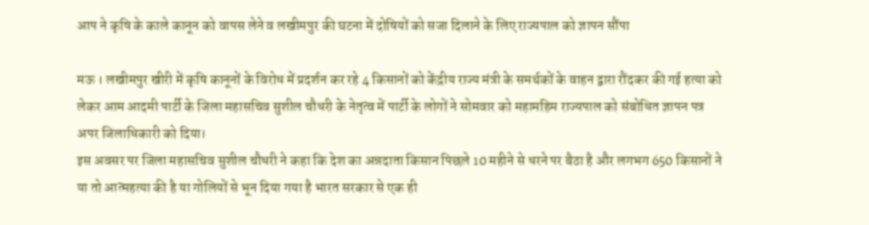आप ने कृषि के काले कानून को वापस लेने व लखीमपुर की घटना में दोषियों को सजा दिलाने के लिए राज्यपाल को ज्ञापन सौंपा

मऊ । लखीमपुर खीरी में कृषि कानूनों के विरोध में प्रदर्शन कर रहे 4 किसानों को केंद्रीय राज्य मंत्री के समर्थकों के वाहन द्वारा रौंदकर की गई हत्या को लेकर आम आदमी पार्टी के जिला महासचिव सुशील चौधरी के नेतृत्व में पार्टी के लोगों ने सोमवार को महामहिम राज्यपाल को संबोधित ज्ञापन पत्र अपर जिलाधिकारी को दिया।
इस अवसर पर जिला महासचिव सुशील चौधरी ने कहा कि देश का अन्नदाता किसान पिछले 10 महीने से धरने पर बैठा है और लगभग 650 किसानों ने या तो आत्महत्या की है या गोलियों से भून दिया गया है भारत सरकार से एक ही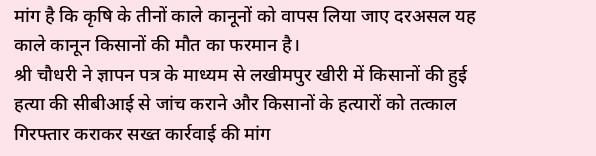मांग है कि कृषि के तीनों काले कानूनों को वापस लिया जाए दरअसल यह काले कानून किसानों की मौत का फरमान है।
श्री चौधरी ने ज्ञापन पत्र के माध्यम से लखीमपुर खीरी में किसानों की हुई हत्या की सीबीआई से जांच कराने और किसानों के हत्यारों को तत्काल गिरफ्तार कराकर सख्त कार्रवाई की मांग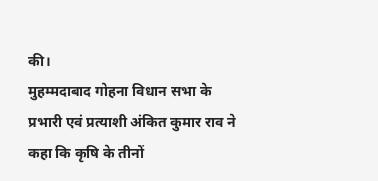की।
मुहम्मदाबाद गोहना विधान सभा के प्रभारी एवं प्रत्याशी अंकित कुमार राव ने कहा कि कृषि के तीनों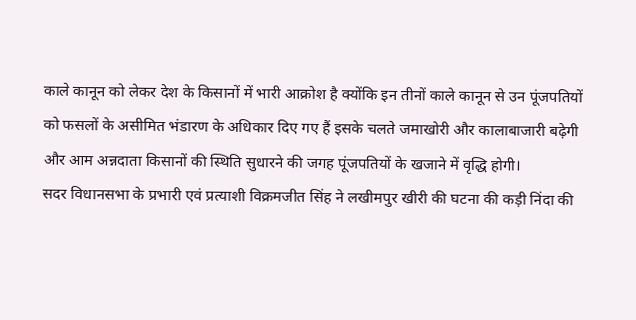काले कानून को लेकर देश के किसानों में भारी आक्रोश है क्योंकि इन तीनों काले कानून से उन पूंजपतियों को फसलों के असीमित भंडारण के अधिकार दिए गए हैं इसके चलते जमाखोरी और कालाबाजारी बढ़ेगी और आम अन्नदाता किसानों की स्थिति सुधारने की जगह पूंजपतियों के खजाने में वृद्धि होगी।
सदर विधानसभा के प्रभारी एवं प्रत्याशी विक्रमजीत सिंह ने लखीमपुर खीरी की घटना की कड़ी निंदा की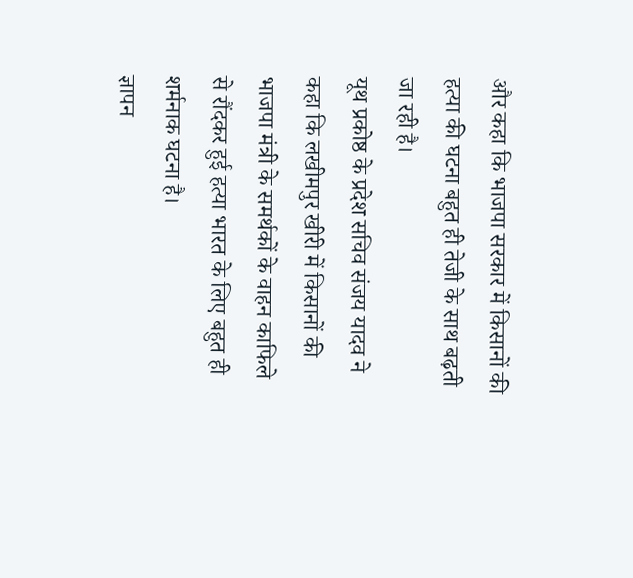और कहा कि भाजपा सरकार में किसानों की हत्या की घटना बहुत ही तेजी के साथ बढ़ती जा रही है।
यूथ प्रकोष्ठ के प्रदेश सचिव संजय यादव ने कहा कि लखीमपुर खीरी में किसानों की भाजपा मंत्री के समर्थकों के वाहन काफिले से रौंदकर हुई हत्या भारत के लिए बहुत ही शर्मनाक घटना है।
ज्ञापन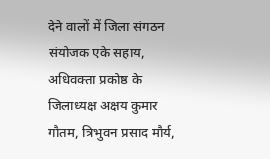देने वालों में जिला संगठन संयोजक एके सहाय, अधिवक्ता प्रकोष्ठ के जिलाध्यक्ष अक्षय कुमार गौतम, त्रिभुवन प्रसाद मौर्य,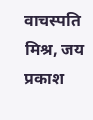वाचस्पति मिश्र, जय प्रकाश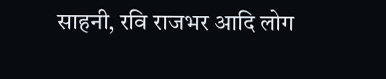साहनी, रवि राजभर आदि लोग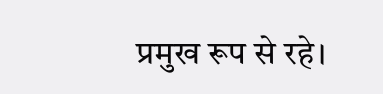प्रमुख रूप से रहे।